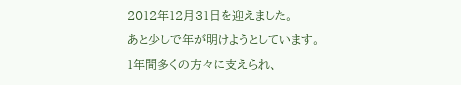2012年12月31日を迎えました。
あと少しで年が明けようとしています。
1年間多くの方々に支えられ、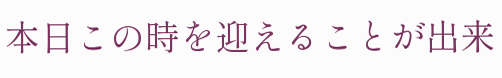本日この時を迎えることが出来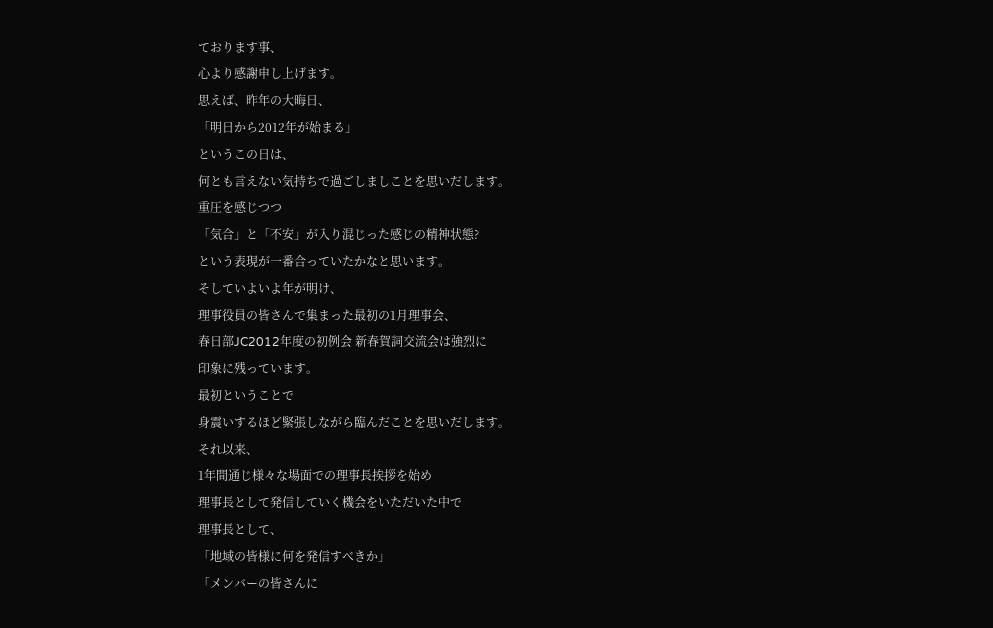ております事、
心より感謝申し上げます。
思えば、昨年の大晦日、
「明日から2012年が始まる」
というこの日は、
何とも言えない気持ちで過ごしましことを思いだします。
重圧を感じつつ
「気合」と「不安」が入り混じった感じの精神状態?
という表現が一番合っていたかなと思います。
そしていよいよ年が明け、
理事役員の皆さんで集まった最初の1月理事会、
春日部JC2012年度の初例会 新春賀詞交流会は強烈に
印象に残っています。
最初ということで
身震いするほど緊張しながら臨んだことを思いだします。
それ以来、
1年間通じ様々な場面での理事長挨拶を始め
理事長として発信していく機会をいただいた中で
理事長として、
「地域の皆様に何を発信すべきか」
「メンバーの皆さんに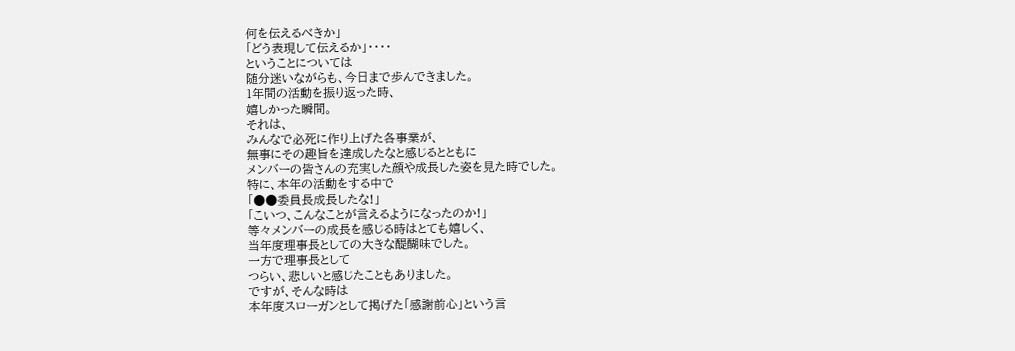何を伝えるべきか」
「どう表現して伝えるか」・・・・
ということについては
随分迷いながらも、今日まで歩んできました。
1年間の活動を振り返った時、
嬉しかった瞬間。
それは、
みんなで必死に作り上げた各事業が、
無事にその趣旨を達成したなと感じるとともに
メンバーの皆さんの充実した顔や成長した姿を見た時でした。
特に、本年の活動をする中で
「●●委員長成長したな!」
「こいつ、こんなことが言えるようになったのか!」
等々メンバーの成長を感じる時はとても嬉しく、
当年度理事長としての大きな醍醐味でした。
一方で理事長として
つらい、悲しいと感じたこともありました。
ですが、そんな時は
本年度スローガンとして掲げた「感謝前心」という言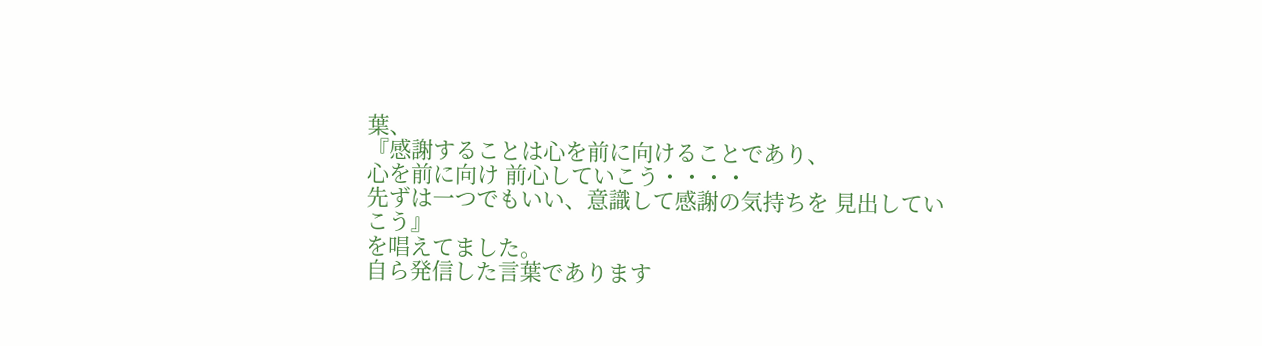葉、
『感謝することは心を前に向けることであり、
心を前に向け 前心していこう・・・・
先ずは一つでもいい、意識して感謝の気持ちを 見出していこう』
を唱えてました。
自ら発信した言葉であります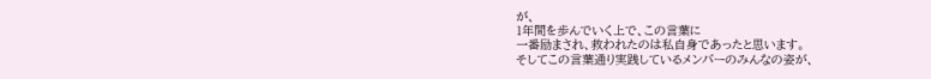が、
1年間を歩んでいく上で、この言葉に
一番励まされ、救われたのは私自身であったと思います。
そしてこの言葉通り実践しているメンバーのみんなの姿が、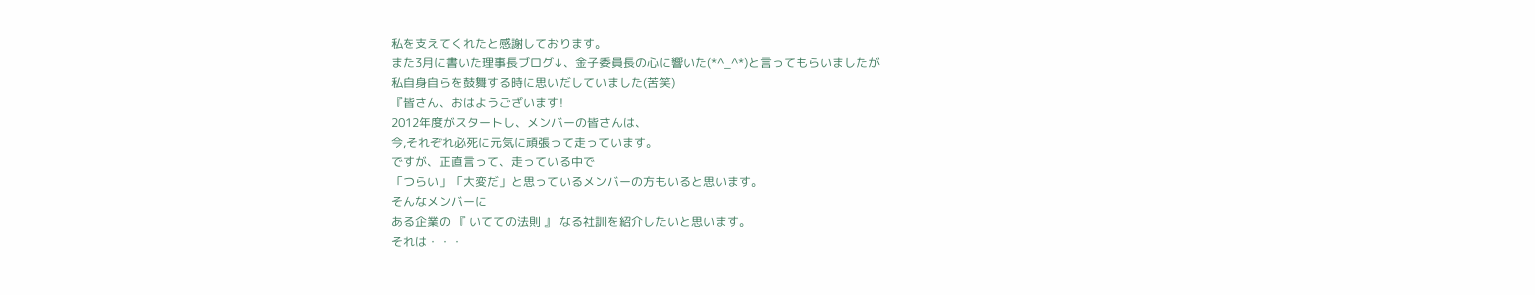私を支えてくれたと感謝しております。
また3月に書いた理事長ブログ↓、金子委員長の心に響いた(*^_^*)と言ってもらいましたが
私自身自らを鼓舞する時に思いだしていました(苦笑)
『皆さん、おはようございます!
2012年度がスタートし、メンバーの皆さんは、
今,それぞれ必死に元気に頑張って走っています。
ですが、正直言って、走っている中で
「つらい」「大変だ」と思っているメンバーの方もいると思います。
そんなメンバーに
ある企業の 『 いてての法則 』 なる社訓を紹介したいと思います。
それは・・・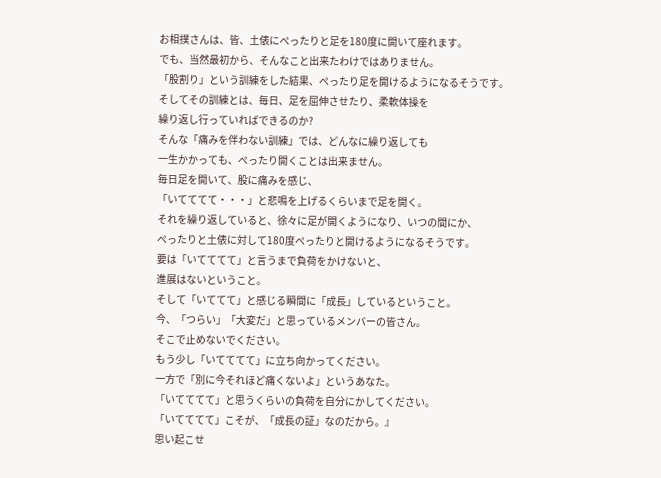お相撲さんは、皆、土俵にぺったりと足を180度に開いて座れます。
でも、当然最初から、そんなこと出来たわけではありません。
「股割り」という訓練をした結果、ぺったり足を開けるようになるそうです。
そしてその訓練とは、毎日、足を屈伸させたり、柔軟体操を
繰り返し行っていればできるのか?
そんな「痛みを伴わない訓練」では、どんなに繰り返しても
一生かかっても、ぺったり開くことは出来ません。
毎日足を開いて、股に痛みを感じ、
「いてててて・・・」と悲鳴を上げるくらいまで足を開く。
それを繰り返していると、徐々に足が開くようになり、いつの間にか、
ぺったりと土俵に対して180度ぺったりと開けるようになるそうです。
要は「いてててて」と言うまで負荷をかけないと、
進展はないということ。
そして「いててて」と感じる瞬間に「成長」しているということ。
今、「つらい」「大変だ」と思っているメンバーの皆さん。
そこで止めないでください。
もう少し「いてててて」に立ち向かってください。
一方で「別に今それほど痛くないよ」というあなた。
「いてててて」と思うくらいの負荷を自分にかしてください。
「いてててて」こそが、「成長の証」なのだから。』
思い起こせ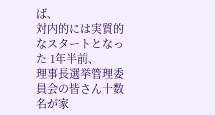ば、
対内的には実質的なスタートとなった 1年半前、
理事長選挙管理委員会の皆さん十数名が家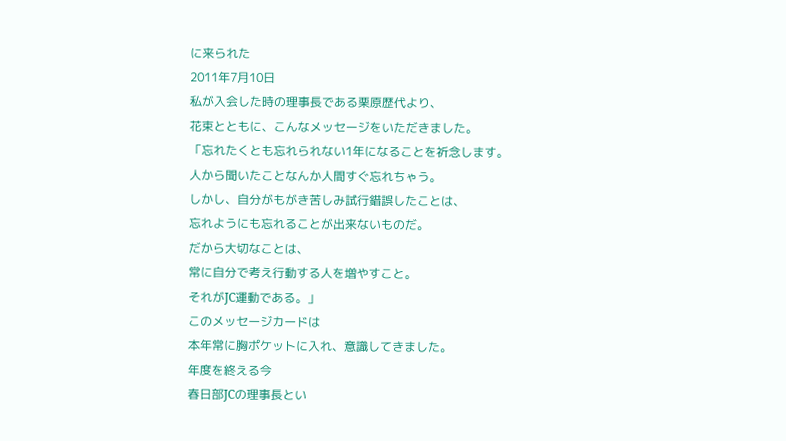に来られた
2011年7月10日
私が入会した時の理事長である栗原歴代より、
花束とともに、こんなメッセージをいただきました。
「忘れたくとも忘れられない1年になることを祈念します。
人から聞いたことなんか人間すぐ忘れちゃう。
しかし、自分がもがき苦しみ試行錯誤したことは、
忘れようにも忘れることが出来ないものだ。
だから大切なことは、
常に自分で考え行動する人を増やすこと。
それがJC運動である。」
このメッセージカードは
本年常に胸ポケットに入れ、意識してきました。
年度を終える今
春日部JCの理事長とい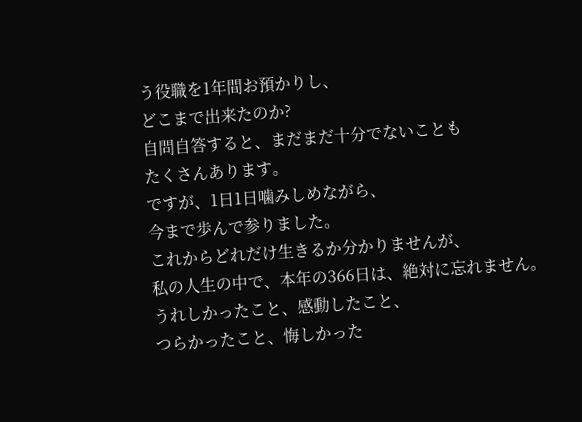う役職を1年間お預かりし、
どこまで出来たのか?
自問自答すると、まだまだ十分でないことも
たくさんあります。
ですが、1日1日噛みしめながら、
今まで歩んで参りました。
これからどれだけ生きるか分かりませんが、
私の人生の中で、本年の366日は、絶対に忘れません。
うれしかったこと、感動したこと、
つらかったこと、悔しかった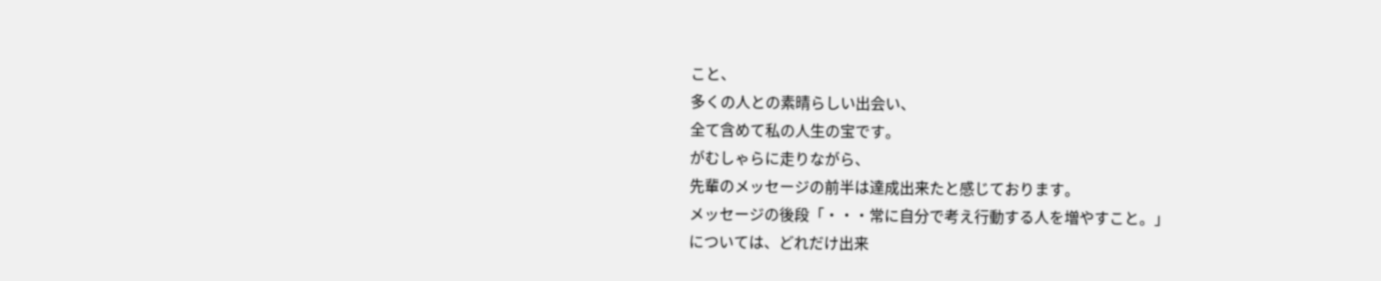こと、
多くの人との素晴らしい出会い、
全て含めて私の人生の宝です。
がむしゃらに走りながら、
先輩のメッセージの前半は達成出来たと感じております。
メッセージの後段「・・・常に自分で考え行動する人を増やすこと。」
については、どれだけ出来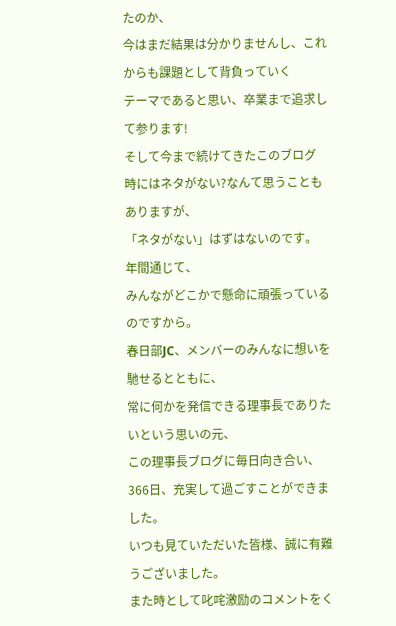たのか、
今はまだ結果は分かりませんし、これからも課題として背負っていく
テーマであると思い、卒業まで追求して参ります!
そして今まで続けてきたこのブログ
時にはネタがない?なんて思うこともありますが、
「ネタがない」はずはないのです。
年間通じて、
みんながどこかで懸命に頑張っているのですから。
春日部JC、メンバーのみんなに想いを馳せるとともに、
常に何かを発信できる理事長でありたいという思いの元、
この理事長ブログに毎日向き合い、
366日、充実して過ごすことができました。
いつも見ていただいた皆様、誠に有難うございました。
また時として叱咤激励のコメントをく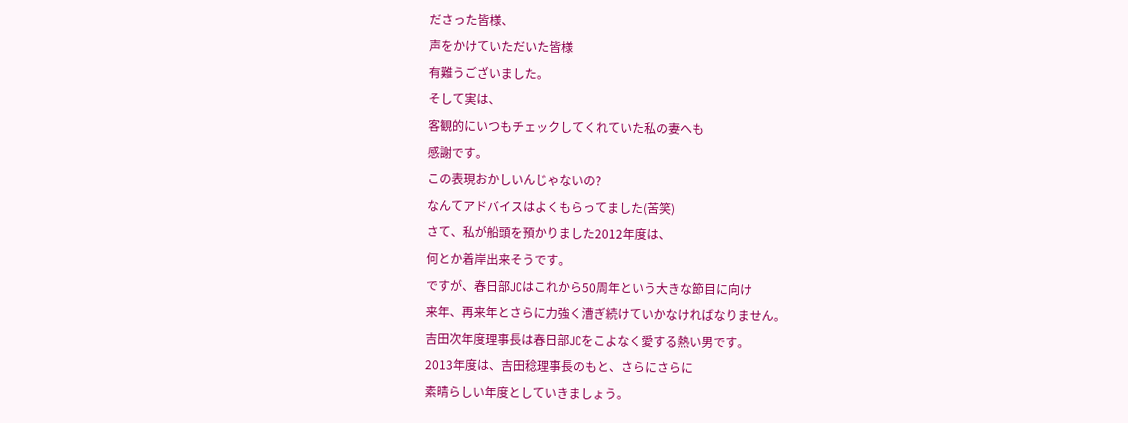ださった皆様、
声をかけていただいた皆様
有難うございました。
そして実は、
客観的にいつもチェックしてくれていた私の妻へも
感謝です。
この表現おかしいんじゃないの?
なんてアドバイスはよくもらってました(苦笑)
さて、私が船頭を預かりました2012年度は、
何とか着岸出来そうです。
ですが、春日部JCはこれから50周年という大きな節目に向け
来年、再来年とさらに力強く漕ぎ続けていかなければなりません。
吉田次年度理事長は春日部JCをこよなく愛する熱い男です。
2013年度は、吉田稔理事長のもと、さらにさらに
素晴らしい年度としていきましょう。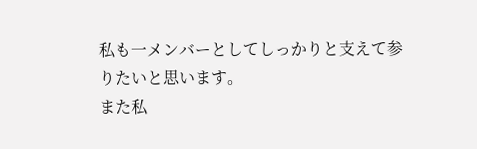私も一メンバーとしてしっかりと支えて参りたいと思います。
また私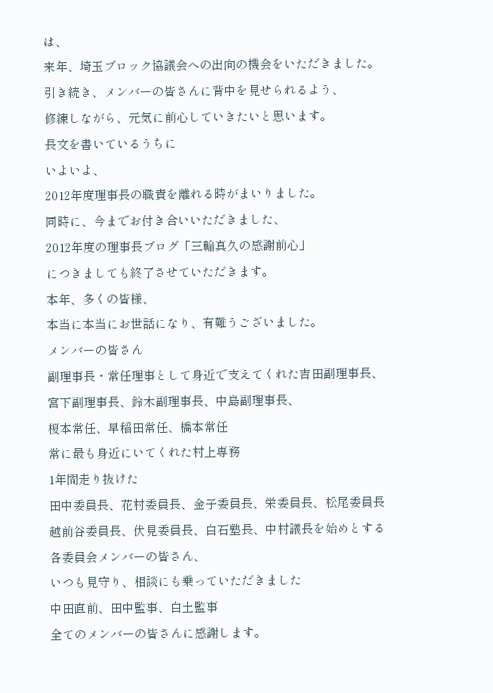は、
来年、埼玉ブロック協議会への出向の機会をいただきました。
引き続き、メンバーの皆さんに背中を見せられるよう、
修練しながら、元気に前心していきたいと思います。
長文を書いているうちに
いよいよ、
2012年度理事長の職責を離れる時がまいりました。
同時に、今までお付き合いいただきました、
2012年度の理事長ブログ「三輪真久の感謝前心」
につきましても終了させていただきます。
本年、多くの皆様、
本当に本当にお世話になり、有難うございました。
メンバーの皆さん
副理事長・常任理事として身近で支えてくれた吉田副理事長、
宮下副理事長、鈴木副理事長、中島副理事長、
榎本常任、早稲田常任、橋本常任
常に最も身近にいてくれた村上専務
1年間走り抜けた
田中委員長、花村委員長、金子委員長、栄委員長、松尾委員長
越前谷委員長、伏見委員長、白石塾長、中村議長を始めとする
各委員会メンバーの皆さん、
いつも見守り、相談にも乗っていただきました
中田直前、田中監事、白土監事
全てのメンバーの皆さんに感謝します。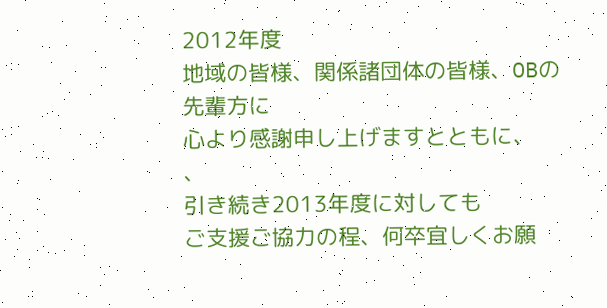2012年度
地域の皆様、関係諸団体の皆様、OBの先輩方に
心より感謝申し上げますとともに、
、
引き続き2013年度に対しても
ご支援ご協力の程、何卒宜しくお願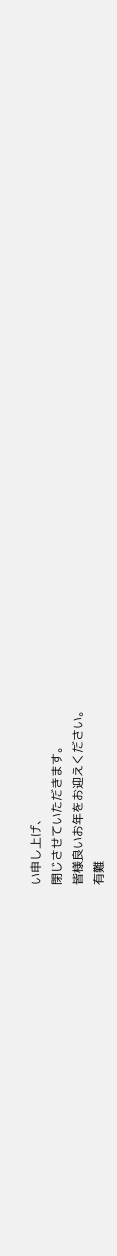い申し上げ、
閉じさせていただきます。
皆様良いお年をお迎えください。
有難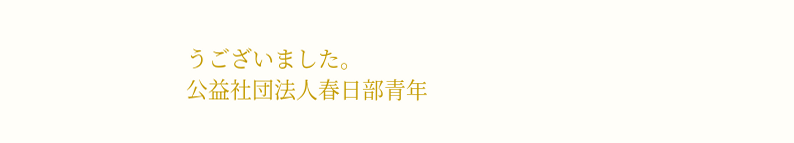うございました。
公益社団法人春日部青年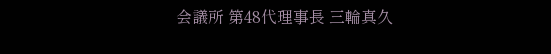会議所 第48代理事長 三輪真久